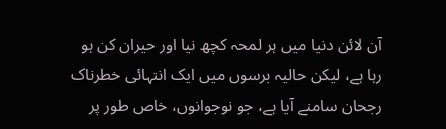آن لائن دنیا میں ہر لمحہ کچھ نیا اور حیران کن ہو رہا ہے، لیکن حالیہ برسوں میں ایک انتہائی خطرناک رجحان سامنے آیا ہے، جو نوجوانوں، خاص طور پر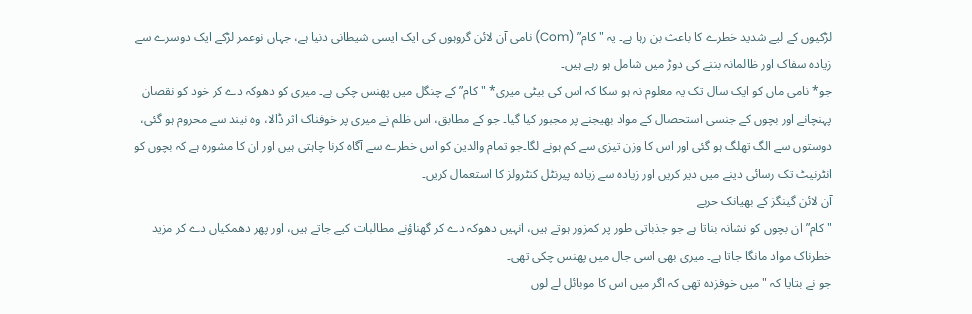لڑکیوں کے لیے شدید خطرے کا باعث بن رہا ہے۔ یہ "کام” (Com) نامی آن لائن گروہوں کی ایک ایسی شیطانی دنیا ہے، جہاں نوعمر لڑکے ایک دوسرے سے زیادہ سفاک اور ظالمانہ بننے کی دوڑ میں شامل ہو رہے ہیں۔
جو* نامی ماں کو ایک سال تک یہ معلوم نہ ہو سکا کہ اس کی بیٹی میری* "کام” کے چنگل میں پھنس چکی ہے۔ میری کو دھوکہ دے کر خود کو نقصان پہنچانے اور بچوں کے جنسی استحصال کے مواد بھیجنے پر مجبور کیا گیا۔ جو کے مطابق، اس ظلم نے میری پر خوفناک اثر ڈالا، وہ نیند سے محروم ہو گئی، دوستوں سے الگ تھلگ ہو گئی اور اس کا وزن تیزی سے کم ہونے لگا۔جو تمام والدین کو اس خطرے سے آگاہ کرنا چاہتی ہیں اور ان کا مشورہ ہے کہ بچوں کو انٹرنیٹ تک رسائی دینے میں دیر کریں اور زیادہ سے زیادہ پیرنٹل کنٹرولز کا استعمال کریں۔
آن لائن گینگز کے بھیانک حربے
"کام” ان بچوں کو نشانہ بناتا ہے جو جذباتی طور پر کمزور ہوتے ہیں، انہیں دھوکہ دے کر گھناؤنے مطالبات کیے جاتے ہیں، اور پھر دھمکیاں دے کر مزید خطرناک مواد مانگا جاتا ہے۔ میری بھی اسی جال میں پھنس چکی تھی۔
جو نے بتایا کہ "میں خوفزدہ تھی کہ اگر میں اس کا موبائل لے لوں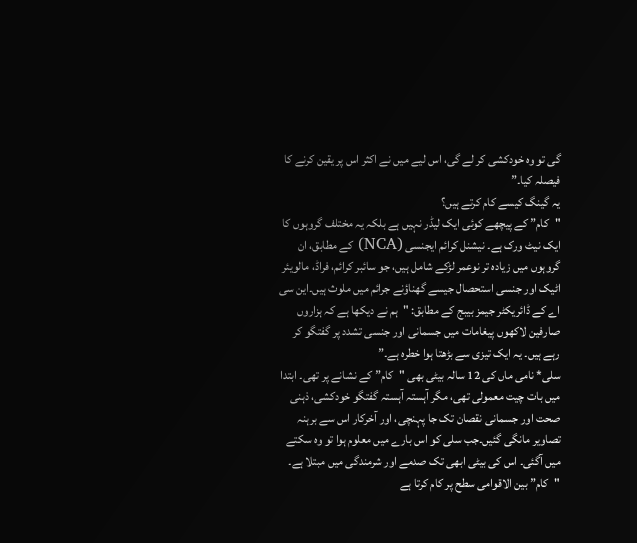گی تو وہ خودکشی کر لے گی، اس لیے میں نے اکثر اس پر یقین کرنے کا فیصلہ کیا۔”
یہ گینگ کیسے کام کرتے ہیں؟
"کام” کے پیچھے کوئی ایک لیڈر نہیں ہے بلکہ یہ مختلف گروہوں کا ایک نیٹ ورک ہے۔ نیشنل کرائم ایجنسی (NCA) کے مطابق، ان گروہوں میں زیادہ تر نوعمر لڑکے شامل ہیں، جو سائبر کرائم، فراڈ، مالویئر اٹیک اور جنسی استحصال جیسے گھناؤنے جرائم میں ملوث ہیں۔این سی اے کے ڈائریکٹر جیمز بیبج کے مطابق: "ہم نے دیکھا ہے کہ ہزاروں صارفین لاکھوں پیغامات میں جسمانی اور جنسی تشدد پر گفتگو کر رہے ہیں۔ یہ ایک تیزی سے بڑھتا ہوا خطرہ ہے۔”
سلی* نامی ماں کی 12 سالہ بیٹی بھی "کام” کے نشانے پر تھی۔ ابتدا میں بات چیت معمولی تھی، مگر آہستہ آہستہ گفتگو خودکشی، ذہنی صحت اور جسمانی نقصان تک جا پہنچی، اور آخرکار اس سے برہنہ تصاویر مانگی گئیں۔جب سلی کو اس بارے میں معلوم ہوا تو وہ سکتے میں آگئی۔ اس کی بیٹی ابھی تک صدمے اور شرمندگی میں مبتلا ہے۔
"کام” بین الاقوامی سطح پر کام کرتا ہے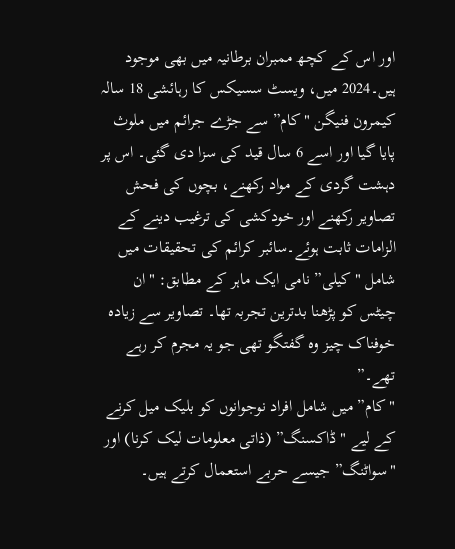اور اس کے کچھ ممبران برطانیہ میں بھی موجود ہیں۔2024 میں، ویسٹ سسیکس کا رہائشی 18 سالہ کیمرون فنیگن "کام” سے جڑے جرائم میں ملوث پایا گیا اور اسے 6 سال قید کی سزا دی گئی۔ اس پر دہشت گردی کے مواد رکھنے، بچوں کی فحش تصاویر رکھنے اور خودکشی کی ترغیب دینے کے الزامات ثابت ہوئے۔سائبر کرائم کی تحقیقات میں شامل "کیلی” نامی ایک ماہر کے مطابق: "ان چیٹس کو پڑھنا بدترین تجربہ تھا۔ تصاویر سے زیادہ خوفناک چیز وہ گفتگو تھی جو یہ مجرم کر رہے تھے۔”
"کام” میں شامل افراد نوجوانوں کو بلیک میل کرنے کے لیے "ڈاکسنگ” (ذاتی معلومات لیک کرنا) اور "سواٹنگ” جیسے حربے استعمال کرتے ہیں۔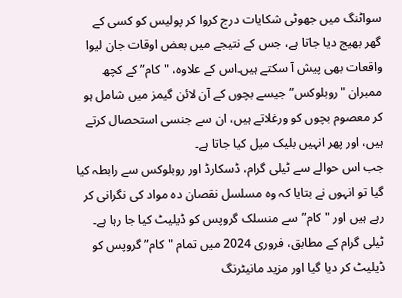سواٹنگ میں جھوٹی شکایات درج کروا کر پولیس کو کسی کے گھر بھیج دیا جاتا ہے، جس کے نتیجے میں بعض اوقات جان لیوا واقعات بھی پیش آ سکتے ہیں۔اس کے علاوہ، "کام” کے کچھ ممبران "روبلوکس” جیسے بچوں کے آن لائن گیمز میں شامل ہو کر معصوم بچوں کو ورغلاتے ہیں، ان سے جنسی استحصال کرتے ہیں، اور پھر انہیں بلیک میل کیا جاتا ہے۔
جب اس حوالے سے ٹیلی گرام، ڈسکارڈ اور روبلوکس سے رابطہ کیا گیا تو انہوں نے بتایا کہ وہ مسلسل نقصان دہ مواد کی نگرانی کر رہے ہیں اور "کام” سے منسلک گروپس کو ڈیلیٹ کیا جا رہا ہے۔ ٹیلی گرام کے مطابق، فروری 2024 میں تمام "کام” گروپس کو ڈیلیٹ کر دیا گیا اور مزید مانیٹرنگ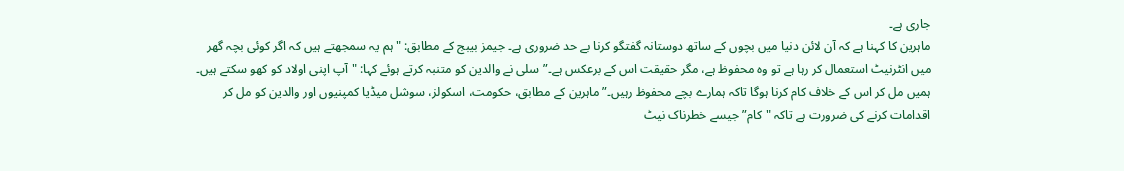جاری ہے۔
ماہرین کا کہنا ہے کہ آن لائن دنیا میں بچوں کے ساتھ دوستانہ گفتگو کرنا بے حد ضروری ہے۔ جیمز بیبج کے مطابق: "ہم یہ سمجھتے ہیں کہ اگر کوئی بچہ گھر میں انٹرنیٹ استعمال کر رہا ہے تو وہ محفوظ ہے، مگر حقیقت اس کے برعکس ہے۔”سلی نے والدین کو متنبہ کرتے ہوئے کہا: "آپ اپنی اولاد کو کھو سکتے ہیں۔ ہمیں مل کر اس کے خلاف کام کرنا ہوگا تاکہ ہمارے بچے محفوظ رہیں۔”ماہرین کے مطابق، حکومت، اسکولز، سوشل میڈیا کمپنیوں اور والدین کو مل کر اقدامات کرنے کی ضرورت ہے تاکہ "کام” جیسے خطرناک نیٹ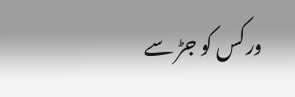ورکس کو جڑ سے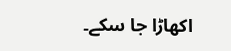اکھاڑا جا سکے۔